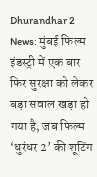Dhurandhar 2 News: मुंबई फिल्म इंडस्ट्री में एक बार फिर सुरक्षा को लेकर बड़ा सवाल खड़ा हो गया है, जब फिल्म ‘धुरंधर 2’ की शूटिंग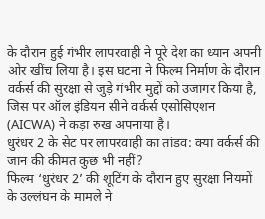के दौरान हुई गंभीर लापरवाही ने पूरे देश का ध्यान अपनी ओर खींच लिया है। इस घटना ने फिल्म निर्माण के दौरान वर्कर्स की सुरक्षा से जुड़े गंभीर मुद्दों को उजागर किया है, जिस पर ऑल इंडियन सीने वर्कर्स एसोसिएशन (AICWA) ने कड़ा रुख अपनाया है।
धुरंधर 2 के सेट पर लापरवाही का तांडव: क्या वर्कर्स की जान की कीमत कुछ भी नहीं?
फिल्म ‘धुरंधर 2’ की शूटिंग के दौरान हुए सुरक्षा नियमों के उल्लंघन के मामले ने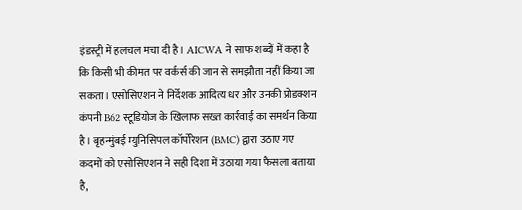इंडस्ट्री में हलचल मचा दी है। AICWA ने साफ शब्दों में कहा है कि किसी भी कीमत पर वर्कर्स की जान से समझौता नहीं किया जा सकता। एसोसिएशन ने निर्देशक आदित्य धर और उनकी प्रोडक्शन कंपनी B62 स्टूडियोज के खिलाफ सख्त कार्रवाई का समर्थन किया है। बृहन्मुंबई म्युनिसिपल कॉर्पोरेशन (BMC) द्वारा उठाए गए कदमों को एसोसिएशन ने सही दिशा में उठाया गया फैसला बताया है,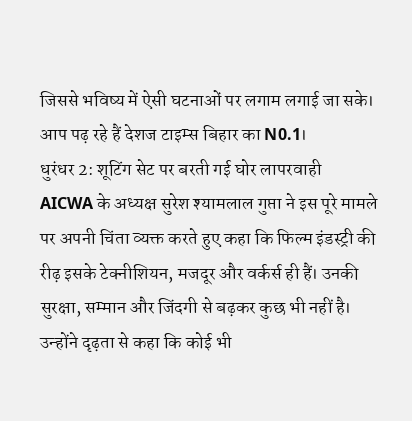जिससे भविष्य में ऐसी घटनाओं पर लगाम लगाई जा सके। आप पढ़ रहे हैं देशज टाइम्स बिहार का N0.1।
धुरंधर 2: शूटिंग सेट पर बरती गई घोर लापरवाही
AICWA के अध्यक्ष सुरेश श्यामलाल गुप्ता ने इस पूरे मामले पर अपनी चिंता व्यक्त करते हुए कहा कि फिल्म इंडस्ट्री की रीढ़ इसके टेक्नीशियन, मजदूर और वर्कर्स ही हैं। उनकी सुरक्षा, सम्मान और जिंदगी से बढ़कर कुछ भी नहीं है। उन्होंने दृढ़ता से कहा कि कोई भी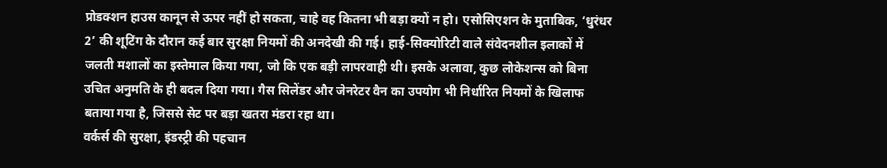प्रोडक्शन हाउस कानून से ऊपर नहीं हो सकता, चाहे वह कितना भी बड़ा क्यों न हो। एसोसिएशन के मुताबिक, ‘धुरंधर 2’ की शूटिंग के दौरान कई बार सुरक्षा नियमों की अनदेखी की गई। हाई-सिक्योरिटी वाले संवेदनशील इलाकों में जलती मशालों का इस्तेमाल किया गया, जो कि एक बड़ी लापरवाही थी। इसके अलावा, कुछ लोकेशन्स को बिना उचित अनुमति के ही बदल दिया गया। गैस सिलेंडर और जेनरेटर वैन का उपयोग भी निर्धारित नियमों के खिलाफ बताया गया है, जिससे सेट पर बड़ा खतरा मंडरा रहा था।
वर्कर्स की सुरक्षा, इंडस्ट्री की पहचान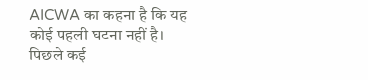AICWA का कहना है कि यह कोई पहली घटना नहीं है। पिछले कई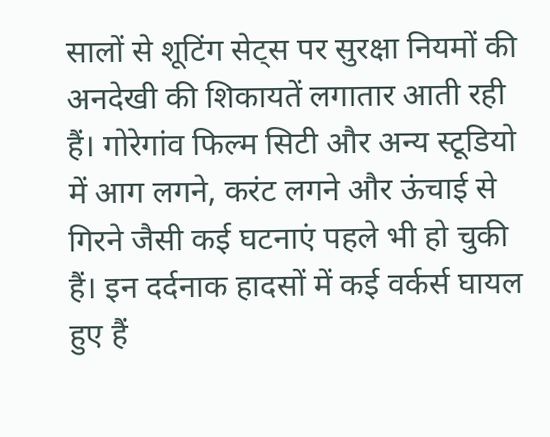सालों से शूटिंग सेट्स पर सुरक्षा नियमों की अनदेखी की शिकायतें लगातार आती रही हैं। गोरेगांव फिल्म सिटी और अन्य स्टूडियो में आग लगने, करंट लगने और ऊंचाई से गिरने जैसी कई घटनाएं पहले भी हो चुकी हैं। इन दर्दनाक हादसों में कई वर्कर्स घायल हुए हैं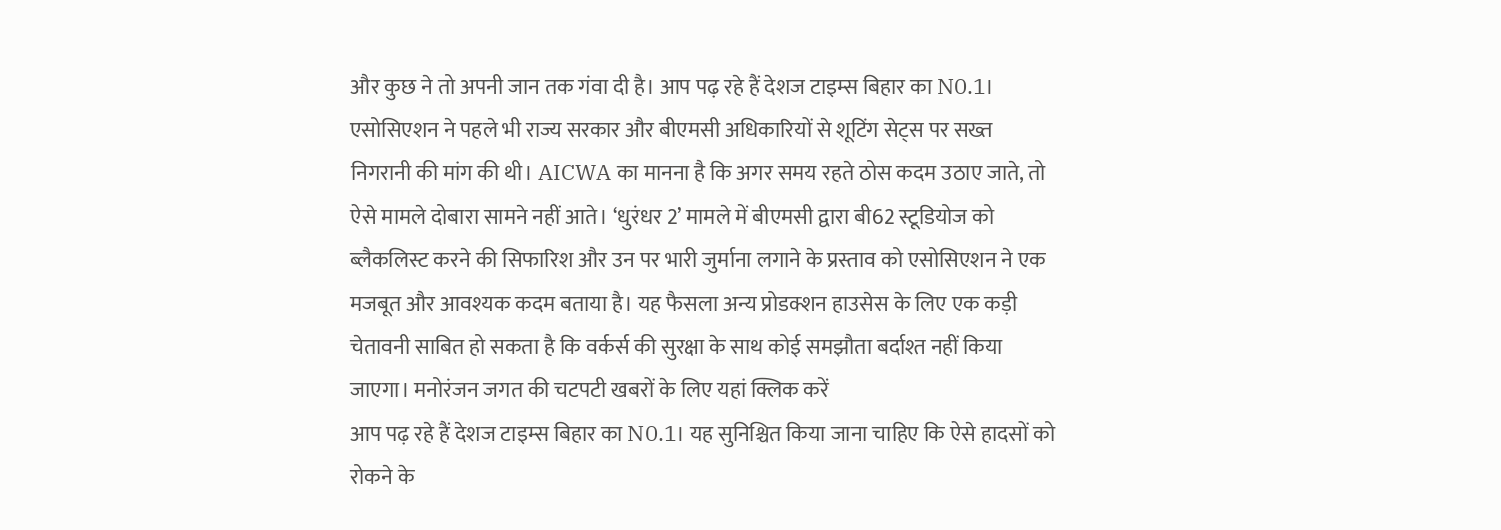और कुछ ने तो अपनी जान तक गंवा दी है। आप पढ़ रहे हैं देशज टाइम्स बिहार का N0.1।
एसोसिएशन ने पहले भी राज्य सरकार और बीएमसी अधिकारियों से शूटिंग सेट्स पर सख्त निगरानी की मांग की थी। AICWA का मानना है कि अगर समय रहते ठोस कदम उठाए जाते, तो ऐसे मामले दोबारा सामने नहीं आते। ‘धुरंधर 2’ मामले में बीएमसी द्वारा बी62 स्टूडियोज को ब्लैकलिस्ट करने की सिफारिश और उन पर भारी जुर्माना लगाने के प्रस्ताव को एसोसिएशन ने एक मजबूत और आवश्यक कदम बताया है। यह फैसला अन्य प्रोडक्शन हाउसेस के लिए एक कड़ी चेतावनी साबित हो सकता है कि वर्कर्स की सुरक्षा के साथ कोई समझौता बर्दाश्त नहीं किया जाएगा। मनोरंजन जगत की चटपटी खबरों के लिए यहां क्लिक करें
आप पढ़ रहे हैं देशज टाइम्स बिहार का N0.1। यह सुनिश्चित किया जाना चाहिए कि ऐसे हादसों को रोकने के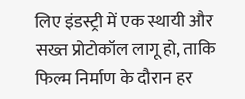लिए इंडस्ट्री में एक स्थायी और सख्त प्रोटोकॉल लागू हो, ताकि फिल्म निर्माण के दौरान हर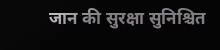जान की सुरक्षा सुनिश्चित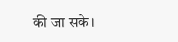की जा सके।